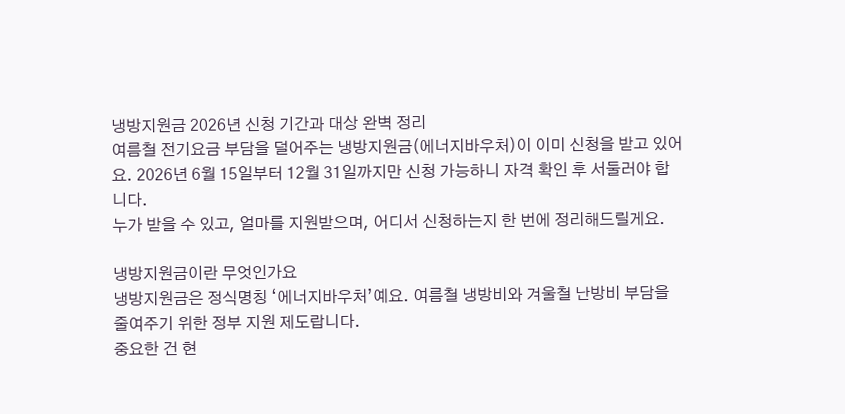냉방지원금 2026년 신청 기간과 대상 완벽 정리
여름철 전기요금 부담을 덜어주는 냉방지원금(에너지바우처)이 이미 신청을 받고 있어요. 2026년 6월 15일부터 12월 31일까지만 신청 가능하니 자격 확인 후 서둘러야 합니다.
누가 받을 수 있고, 얼마를 지원받으며, 어디서 신청하는지 한 번에 정리해드릴게요.

냉방지원금이란 무엇인가요
냉방지원금은 정식명칭 ‘에너지바우처’예요. 여름철 냉방비와 겨울철 난방비 부담을 줄여주기 위한 정부 지원 제도랍니다.
중요한 건 현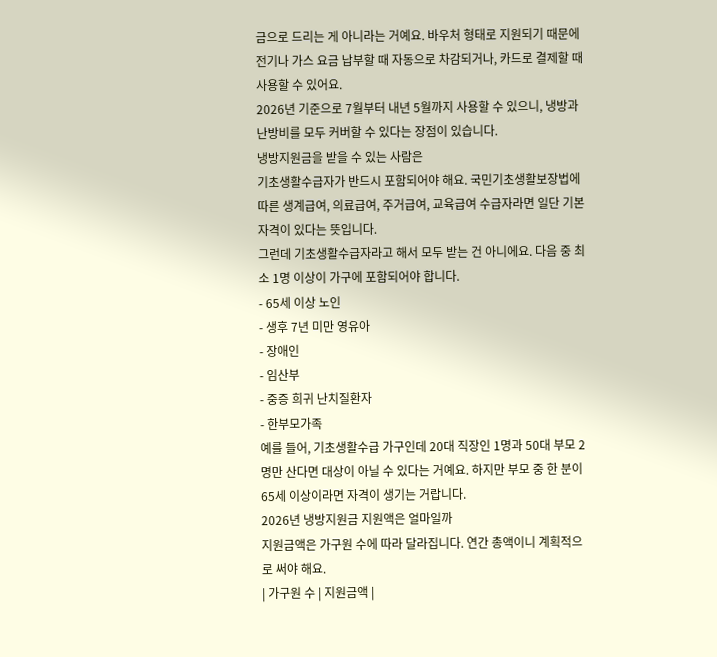금으로 드리는 게 아니라는 거예요. 바우처 형태로 지원되기 때문에 전기나 가스 요금 납부할 때 자동으로 차감되거나, 카드로 결제할 때 사용할 수 있어요.
2026년 기준으로 7월부터 내년 5월까지 사용할 수 있으니, 냉방과 난방비를 모두 커버할 수 있다는 장점이 있습니다.
냉방지원금을 받을 수 있는 사람은
기초생활수급자가 반드시 포함되어야 해요. 국민기초생활보장법에 따른 생계급여, 의료급여, 주거급여, 교육급여 수급자라면 일단 기본 자격이 있다는 뜻입니다.
그런데 기초생활수급자라고 해서 모두 받는 건 아니에요. 다음 중 최소 1명 이상이 가구에 포함되어야 합니다.
- 65세 이상 노인
- 생후 7년 미만 영유아
- 장애인
- 임산부
- 중증 희귀 난치질환자
- 한부모가족
예를 들어, 기초생활수급 가구인데 20대 직장인 1명과 50대 부모 2명만 산다면 대상이 아닐 수 있다는 거예요. 하지만 부모 중 한 분이 65세 이상이라면 자격이 생기는 거랍니다.
2026년 냉방지원금 지원액은 얼마일까
지원금액은 가구원 수에 따라 달라집니다. 연간 총액이니 계획적으로 써야 해요.
| 가구원 수 | 지원금액 |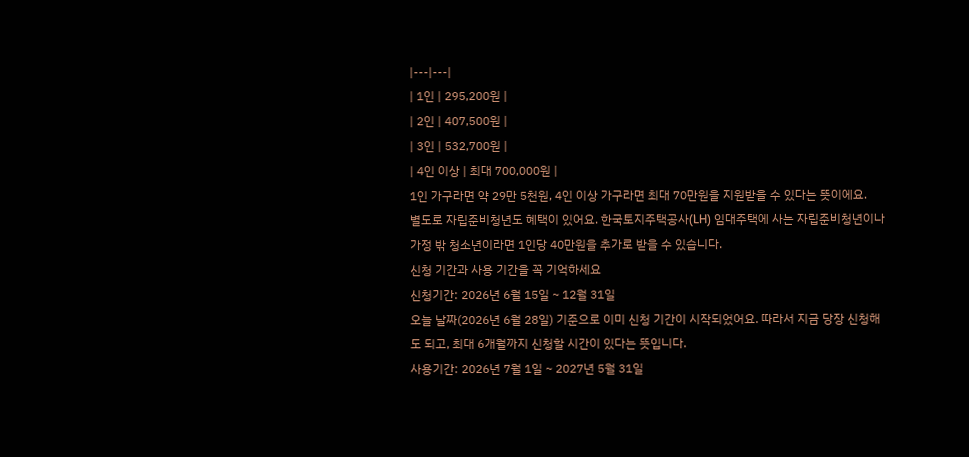|---|---|
| 1인 | 295,200원 |
| 2인 | 407,500원 |
| 3인 | 532,700원 |
| 4인 이상 | 최대 700,000원 |
1인 가구라면 약 29만 5천원, 4인 이상 가구라면 최대 70만원을 지원받을 수 있다는 뜻이에요.
별도로 자립준비청년도 혜택이 있어요. 한국토지주택공사(LH) 임대주택에 사는 자립준비청년이나 가정 밖 청소년이라면 1인당 40만원을 추가로 받을 수 있습니다.
신청 기간과 사용 기간을 꼭 기억하세요
신청기간: 2026년 6월 15일 ~ 12월 31일
오늘 날짜(2026년 6월 28일) 기준으로 이미 신청 기간이 시작되었어요. 따라서 지금 당장 신청해도 되고, 최대 6개월까지 신청할 시간이 있다는 뜻입니다.
사용기간: 2026년 7월 1일 ~ 2027년 5월 31일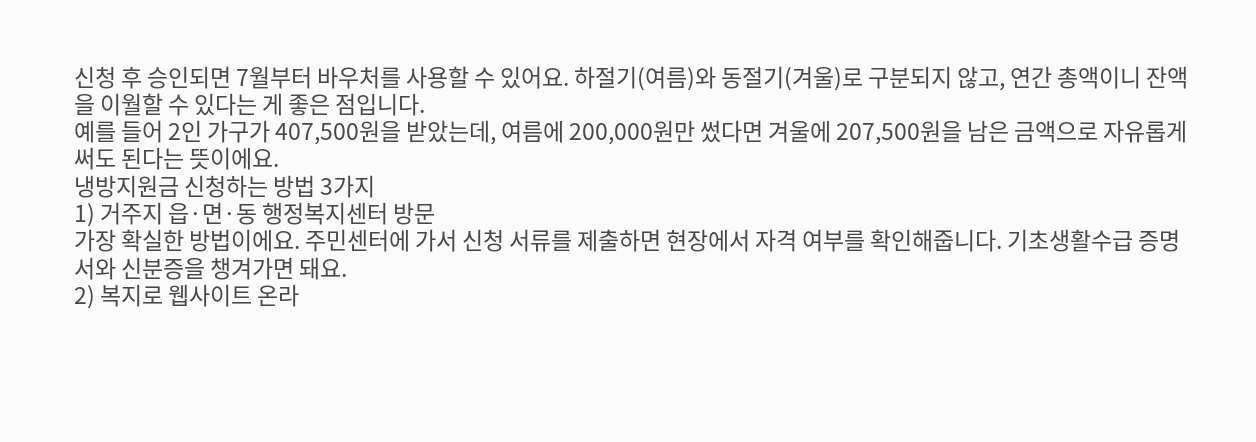신청 후 승인되면 7월부터 바우처를 사용할 수 있어요. 하절기(여름)와 동절기(겨울)로 구분되지 않고, 연간 총액이니 잔액을 이월할 수 있다는 게 좋은 점입니다.
예를 들어 2인 가구가 407,500원을 받았는데, 여름에 200,000원만 썼다면 겨울에 207,500원을 남은 금액으로 자유롭게 써도 된다는 뜻이에요.
냉방지원금 신청하는 방법 3가지
1) 거주지 읍·면·동 행정복지센터 방문
가장 확실한 방법이에요. 주민센터에 가서 신청 서류를 제출하면 현장에서 자격 여부를 확인해줍니다. 기초생활수급 증명서와 신분증을 챙겨가면 돼요.
2) 복지로 웹사이트 온라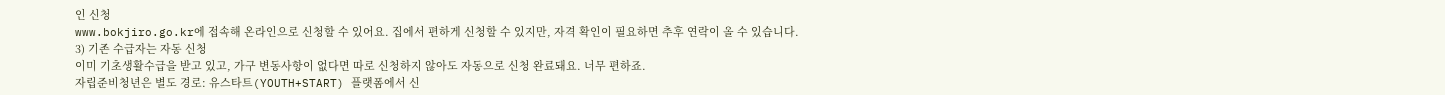인 신청
www.bokjiro.go.kr에 접속해 온라인으로 신청할 수 있어요. 집에서 편하게 신청할 수 있지만, 자격 확인이 필요하면 추후 연락이 올 수 있습니다.
3) 기존 수급자는 자동 신청
이미 기초생활수급을 받고 있고, 가구 변동사항이 없다면 따로 신청하지 않아도 자동으로 신청 완료돼요. 너무 편하죠.
자립준비청년은 별도 경로: 유스타트(YOUTH+START) 플랫폼에서 신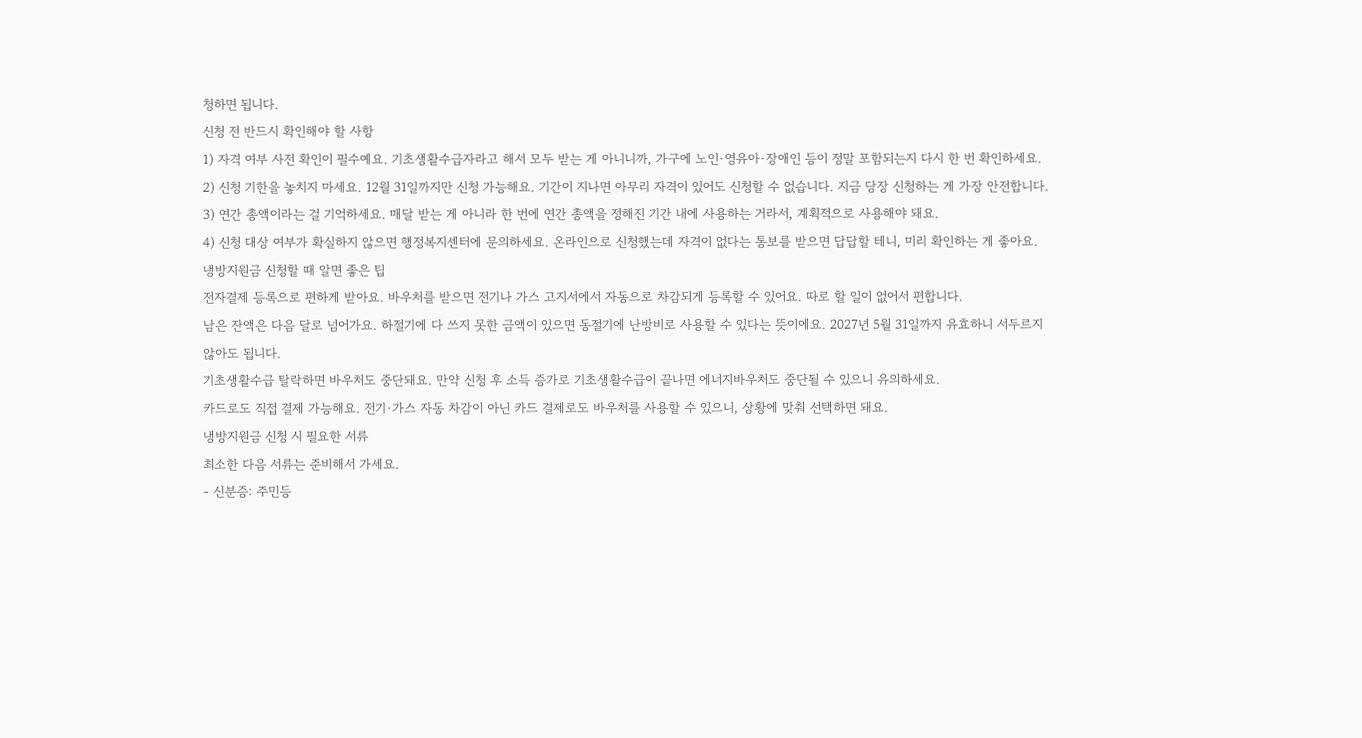청하면 됩니다.
신청 전 반드시 확인해야 할 사항
1) 자격 여부 사전 확인이 필수예요. 기초생활수급자라고 해서 모두 받는 게 아니니까, 가구에 노인·영유아·장애인 등이 정말 포함되는지 다시 한 번 확인하세요.
2) 신청 기한을 놓치지 마세요. 12월 31일까지만 신청 가능해요. 기간이 지나면 아무리 자격이 있어도 신청할 수 없습니다. 지금 당장 신청하는 게 가장 안전합니다.
3) 연간 총액이라는 걸 기억하세요. 매달 받는 게 아니라 한 번에 연간 총액을 정해진 기간 내에 사용하는 거라서, 계획적으로 사용해야 돼요.
4) 신청 대상 여부가 확실하지 않으면 행정복지센터에 문의하세요. 온라인으로 신청했는데 자격이 없다는 통보를 받으면 답답할 테니, 미리 확인하는 게 좋아요.
냉방지원금 신청할 때 알면 좋은 팁
전자결제 등록으로 편하게 받아요. 바우처를 받으면 전기나 가스 고지서에서 자동으로 차감되게 등록할 수 있어요. 따로 할 일이 없어서 편합니다.
남은 잔액은 다음 달로 넘어가요. 하절기에 다 쓰지 못한 금액이 있으면 동절기에 난방비로 사용할 수 있다는 뜻이에요. 2027년 5월 31일까지 유효하니 서두르지 않아도 됩니다.
기초생활수급 탈락하면 바우처도 중단돼요. 만약 신청 후 소득 증가로 기초생활수급이 끝나면 에너지바우처도 중단될 수 있으니 유의하세요.
카드로도 직접 결제 가능해요. 전기·가스 자동 차감이 아닌 카드 결제로도 바우처를 사용할 수 있으니, 상황에 맞춰 선택하면 돼요.
냉방지원금 신청 시 필요한 서류
최소한 다음 서류는 준비해서 가세요.
- 신분증: 주민등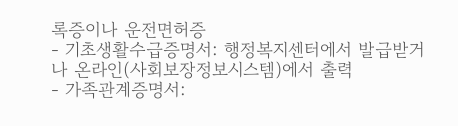록증이나 운전면허증
- 기초생활수급증명서: 행정복지센터에서 발급받거나 온라인(사회보장정보시스템)에서 출력
- 가족관계증명서: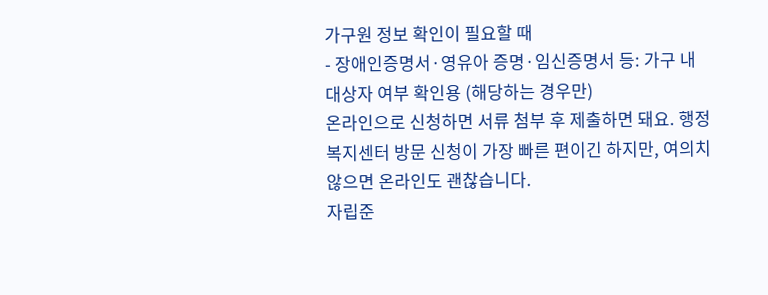가구원 정보 확인이 필요할 때
- 장애인증명서·영유아 증명·임신증명서 등: 가구 내 대상자 여부 확인용 (해당하는 경우만)
온라인으로 신청하면 서류 첨부 후 제출하면 돼요. 행정복지센터 방문 신청이 가장 빠른 편이긴 하지만, 여의치 않으면 온라인도 괜찮습니다.
자립준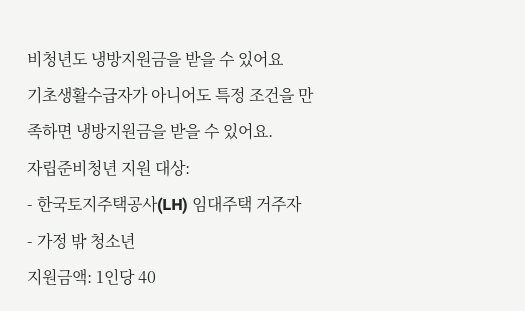비청년도 냉방지원금을 받을 수 있어요
기초생활수급자가 아니어도 특정 조건을 만족하면 냉방지원금을 받을 수 있어요.
자립준비청년 지원 대상:
- 한국토지주택공사(LH) 임대주택 거주자
- 가정 밖 청소년
지원금액: 1인당 40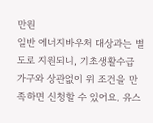만원
일반 에너지바우처 대상과는 별도로 지원되니, 기초생활수급 가구와 상관없이 위 조건을 만족하면 신청할 수 있어요. 유스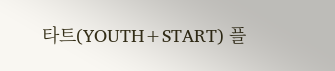타트(YOUTH+START) 플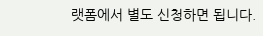랫폼에서 별도 신청하면 됩니다.